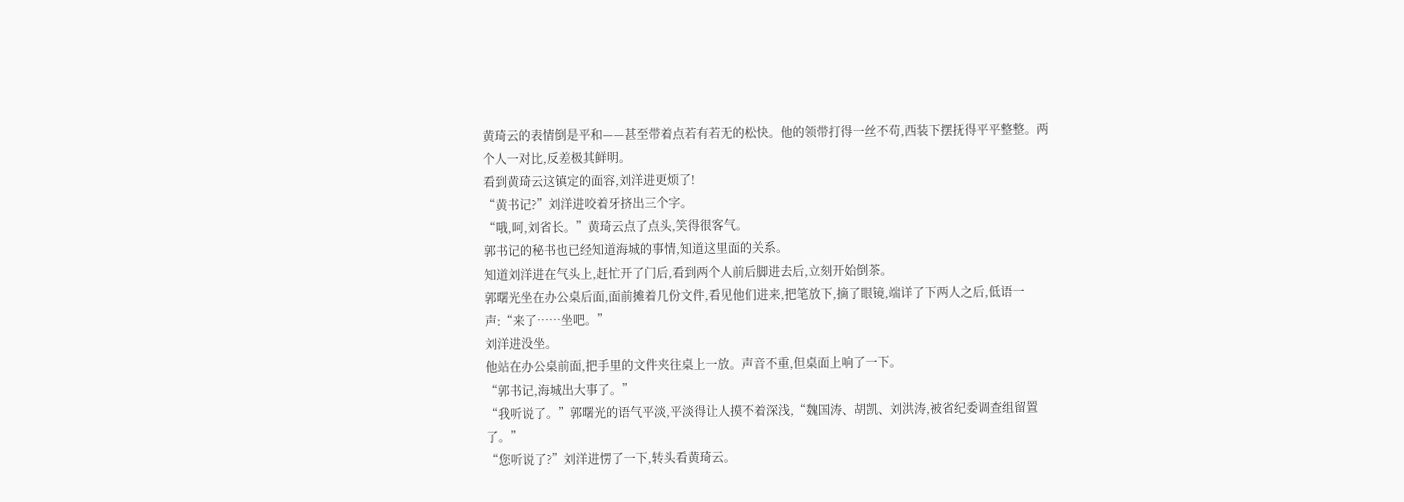黄琦云的表情倒是平和——甚至带着点若有若无的松快。他的领带打得一丝不苟,西装下摆抚得平平整整。两个人一对比,反差极其鲜明。
看到黄琦云这镇定的面容,刘洋进更烦了!
“黄书记?”刘洋进咬着牙挤出三个字。
“哦,呵,刘省长。”黄琦云点了点头,笑得很客气。
郭书记的秘书也已经知道海城的事情,知道这里面的关系。
知道刘洋进在气头上,赶忙开了门后,看到两个人前后脚进去后,立刻开始倒茶。
郭曙光坐在办公桌后面,面前摊着几份文件,看见他们进来,把笔放下,摘了眼镜,端详了下两人之后,低语一声:“来了……坐吧。”
刘洋进没坐。
他站在办公桌前面,把手里的文件夹往桌上一放。声音不重,但桌面上响了一下。
“郭书记,海城出大事了。”
“我听说了。”郭曙光的语气平淡,平淡得让人摸不着深浅,“魏国涛、胡凯、刘洪涛,被省纪委调查组留置了。”
“您听说了?”刘洋进愣了一下,转头看黄琦云。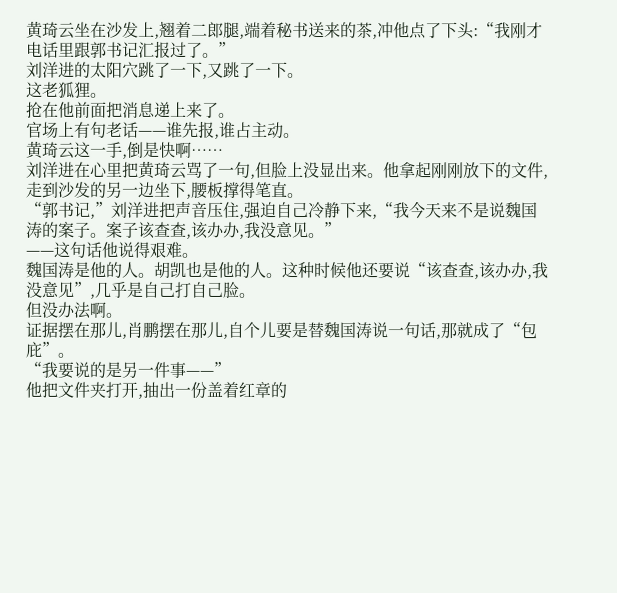黄琦云坐在沙发上,翘着二郎腿,端着秘书送来的茶,冲他点了下头:“我刚才电话里跟郭书记汇报过了。”
刘洋进的太阳穴跳了一下,又跳了一下。
这老狐狸。
抢在他前面把消息递上来了。
官场上有句老话——谁先报,谁占主动。
黄琦云这一手,倒是快啊……
刘洋进在心里把黄琦云骂了一句,但脸上没显出来。他拿起刚刚放下的文件,走到沙发的另一边坐下,腰板撑得笔直。
“郭书记,”刘洋进把声音压住,强迫自己冷静下来,“我今天来不是说魏国涛的案子。案子该查查,该办办,我没意见。”
——这句话他说得艰难。
魏国涛是他的人。胡凯也是他的人。这种时候他还要说“该查查,该办办,我没意见”,几乎是自己打自己脸。
但没办法啊。
证据摆在那儿,肖鹏摆在那儿,自个儿要是替魏国涛说一句话,那就成了“包庇”。
“我要说的是另一件事——”
他把文件夹打开,抽出一份盖着红章的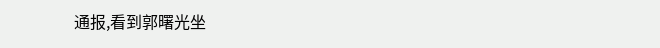通报,看到郭曙光坐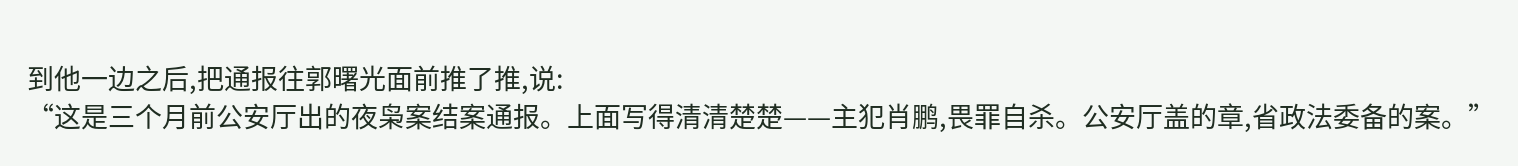到他一边之后,把通报往郭曙光面前推了推,说:
“这是三个月前公安厅出的夜枭案结案通报。上面写得清清楚楚——主犯肖鹏,畏罪自杀。公安厅盖的章,省政法委备的案。”